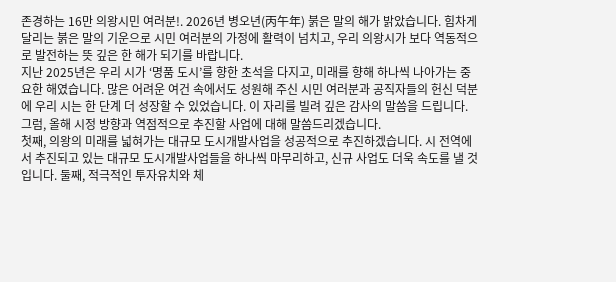존경하는 16만 의왕시민 여러분!. 2026년 병오년(丙午年) 붉은 말의 해가 밝았습니다. 힘차게 달리는 붉은 말의 기운으로 시민 여러분의 가정에 활력이 넘치고, 우리 의왕시가 보다 역동적으로 발전하는 뜻 깊은 한 해가 되기를 바랍니다.
지난 2025년은 우리 시가 ‘명품 도시’를 향한 초석을 다지고, 미래를 향해 하나씩 나아가는 중요한 해였습니다. 많은 어려운 여건 속에서도 성원해 주신 시민 여러분과 공직자들의 헌신 덕분에 우리 시는 한 단계 더 성장할 수 있었습니다. 이 자리를 빌려 깊은 감사의 말씀을 드립니다.
그럼, 올해 시정 방향과 역점적으로 추진할 사업에 대해 말씀드리겠습니다.
첫째, 의왕의 미래를 넓혀가는 대규모 도시개발사업을 성공적으로 추진하겠습니다. 시 전역에서 추진되고 있는 대규모 도시개발사업들을 하나씩 마무리하고, 신규 사업도 더욱 속도를 낼 것입니다. 둘째, 적극적인 투자유치와 체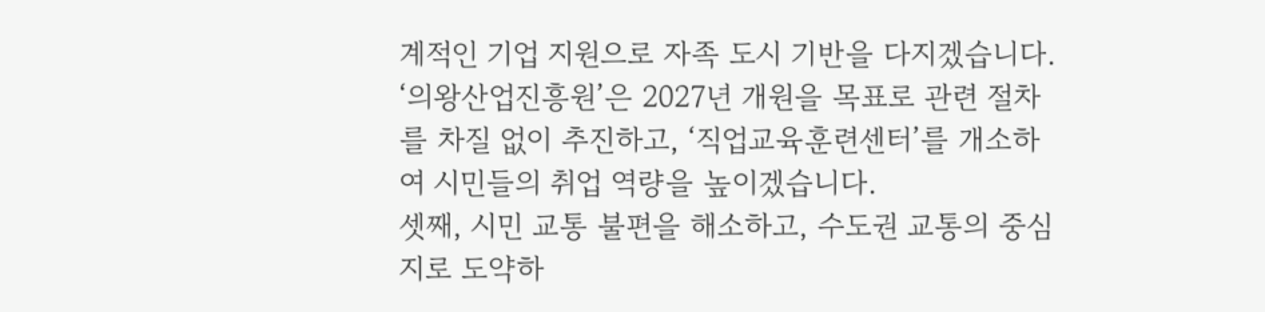계적인 기업 지원으로 자족 도시 기반을 다지겠습니다. ‘의왕산업진흥원’은 2027년 개원을 목표로 관련 절차를 차질 없이 추진하고, ‘직업교육훈련센터’를 개소하여 시민들의 취업 역량을 높이겠습니다.
셋째, 시민 교통 불편을 해소하고, 수도권 교통의 중심지로 도약하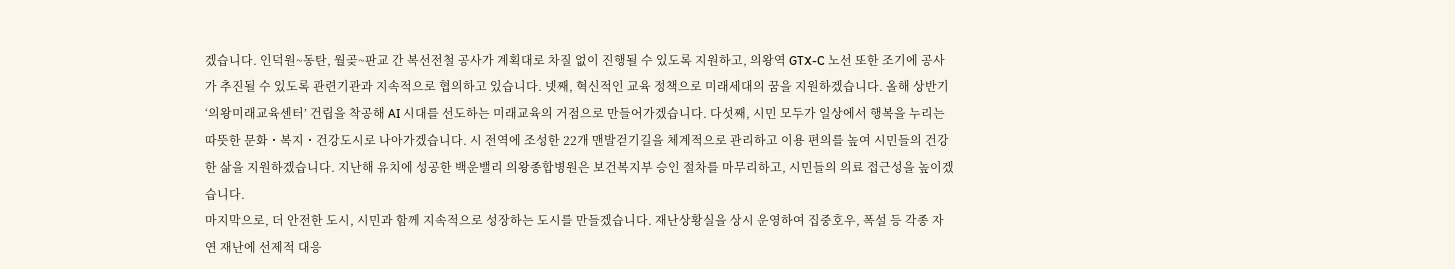겠습니다. 인덕원~동탄, 월곶~판교 간 복선전철 공사가 계획대로 차질 없이 진행될 수 있도록 지원하고, 의왕역 GTX-C 노선 또한 조기에 공사가 추진될 수 있도록 관련기관과 지속적으로 협의하고 있습니다. 넷째, 혁신적인 교육 정책으로 미래세대의 꿈을 지원하겠습니다. 올해 상반기 ‘의왕미래교육센터’ 건립을 착공해 AI 시대를 선도하는 미래교육의 거점으로 만들어가겠습니다. 다섯째, 시민 모두가 일상에서 행복을 누리는 따뜻한 문화・복지・건강도시로 나아가겠습니다. 시 전역에 조성한 22개 맨발걷기길을 체계적으로 관리하고 이용 편의를 높여 시민들의 건강한 삶을 지원하겠습니다. 지난해 유치에 성공한 백운밸리 의왕종합병원은 보건복지부 승인 절차를 마무리하고, 시민들의 의료 접근성을 높이겠습니다.
마지막으로, 더 안전한 도시, 시민과 함께 지속적으로 성장하는 도시를 만들겠습니다. 재난상황실을 상시 운영하여 집중호우, 폭설 등 각종 자연 재난에 선제적 대응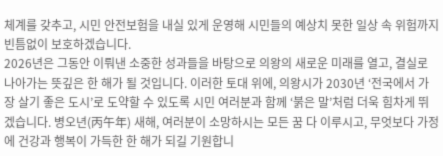체계를 갖추고, 시민 안전보험을 내실 있게 운영해 시민들의 예상치 못한 일상 속 위험까지 빈틈없이 보호하겠습니다.
2026년은 그동안 이뤄낸 소중한 성과들을 바탕으로 의왕의 새로운 미래를 열고, 결실로 나아가는 뜻깊은 한 해가 될 것입니다. 이러한 토대 위에, 의왕시가 2030년 ‘전국에서 가장 살기 좋은 도시’로 도약할 수 있도록 시민 여러분과 함께 ‘붉은 말’처럼 더욱 힘차게 뛰겠습니다. 병오년(丙午年) 새해, 여러분이 소망하시는 모든 꿈 다 이루시고, 무엇보다 가정에 건강과 행복이 가득한 한 해가 되길 기원합니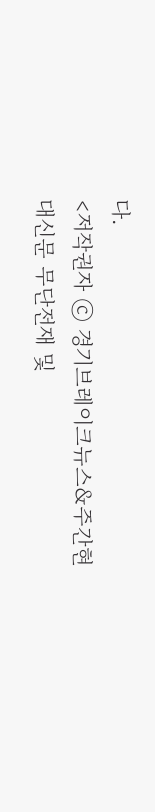다.
<저작권자 ⓒ 경기브레이크뉴스&주간현대신문 무단전재 및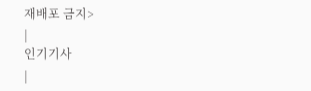재배포 금지>
|
인기기사
|